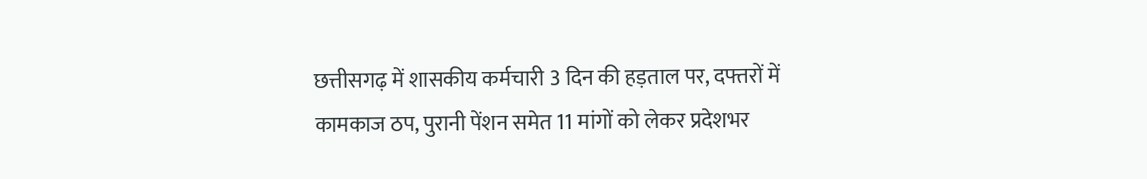छत्तीसगढ़ में शासकीय कर्मचारी 3 दिन की हड़ताल पर, दफ्तरों में कामकाज ठप, पुरानी पेंशन समेत 11 मांगों को लेकर प्रदेशभर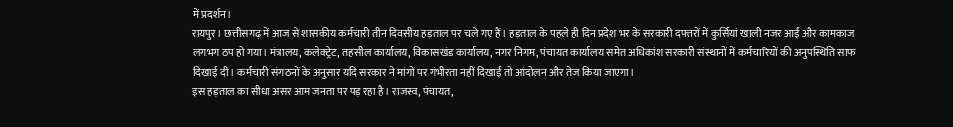में प्रदर्शन।
रायपुर। छत्तीसगढ़ में आज से शासकीय कर्मचारी तीन दिवसीय हड़ताल पर चले गए हैं। हड़ताल के पहले ही दिन प्रदेश भर के सरकारी दफ्तरों में कुर्सियां खाली नजर आईं और कामकाज लगभग ठप हो गया। मंत्रालय, कलेक्ट्रेट, तहसील कार्यालय, विकासखंड कार्यालय, नगर निगम, पंचायत कार्यालय समेत अधिकांश सरकारी संस्थानों में कर्मचारियों की अनुपस्थिति साफ दिखाई दी। कर्मचारी संगठनों के अनुसार यदि सरकार ने मांगों पर गंभीरता नहीं दिखाई तो आंदोलन और तेज किया जाएगा।
इस हड़ताल का सीधा असर आम जनता पर पड़ रहा है। राजस्व, पंचायत,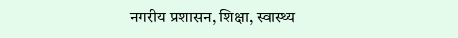नगरीय प्रशासन, शिक्षा, स्वास्थ्य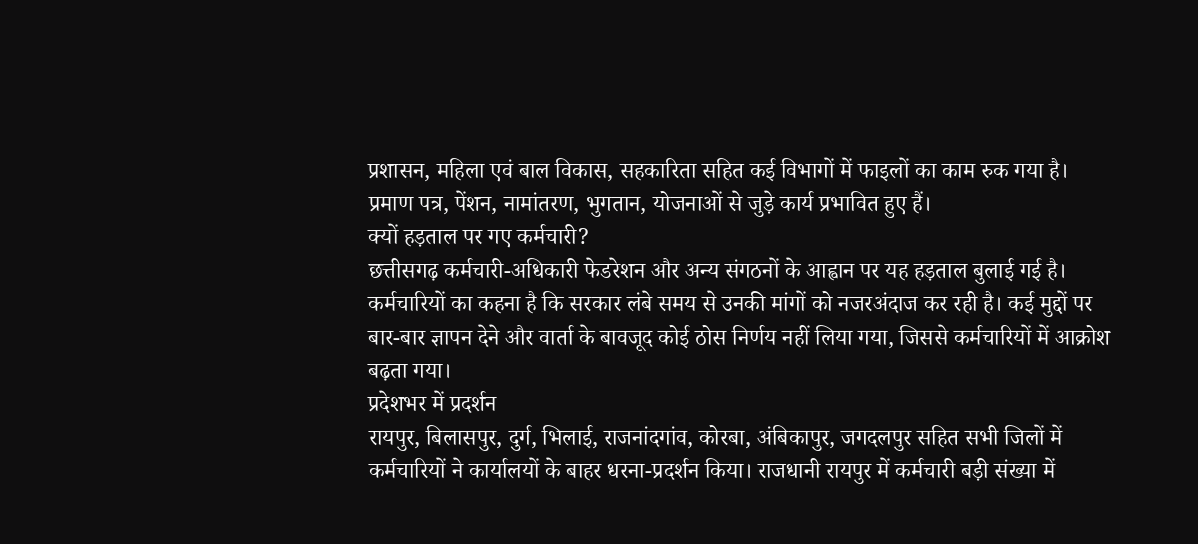प्रशासन, महिला एवं बाल विकास, सहकारिता सहित कई विभागों में फाइलों का काम रुक गया है। प्रमाण पत्र, पेंशन, नामांतरण, भुगतान, योजनाओं से जुड़े कार्य प्रभावित हुए हैं।
क्यों हड़ताल पर गए कर्मचारी?
छत्तीसगढ़ कर्मचारी-अधिकारी फेडरेशन और अन्य संगठनों के आह्वान पर यह हड़ताल बुलाई गई है। कर्मचारियों का कहना है कि सरकार लंबे समय से उनकी मांगों को नजरअंदाज कर रही है। कई मुद्दों पर बार-बार ज्ञापन देने और वार्ता के बावजूद कोई ठोस निर्णय नहीं लिया गया, जिससे कर्मचारियों में आक्रोश बढ़ता गया।
प्रदेशभर में प्रदर्शन
रायपुर, बिलासपुर, दुर्ग, भिलाई, राजनांदगांव, कोरबा, अंबिकापुर, जगदलपुर सहित सभी जिलों में कर्मचारियों ने कार्यालयों के बाहर धरना-प्रदर्शन किया। राजधानी रायपुर में कर्मचारी बड़ी संख्या में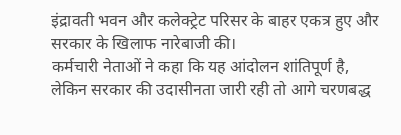इंद्रावती भवन और कलेक्ट्रेट परिसर के बाहर एकत्र हुए और सरकार के खिलाफ नारेबाजी की।
कर्मचारी नेताओं ने कहा कि यह आंदोलन शांतिपूर्ण है, लेकिन सरकार की उदासीनता जारी रही तो आगे चरणबद्ध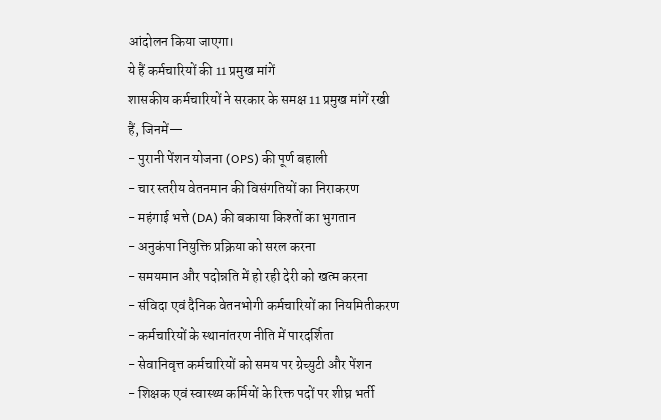आंदोलन किया जाएगा।
ये हैं कर्मचारियों की 11 प्रमुख मांगें
शासकीय कर्मचारियों ने सरकार के समक्ष 11 प्रमुख मांगें रखी हैं, जिनमें—
- पुरानी पेंशन योजना (OPS) की पूर्ण बहाली
- चार स्तरीय वेतनमान की विसंगतियों का निराकरण
- महंगाई भत्ते (DA) की बकाया किश्तों का भुगतान
- अनुकंपा नियुक्ति प्रक्रिया को सरल करना
- समयमान और पदोन्नति में हो रही देरी को खत्म करना
- संविदा एवं दैनिक वेतनभोगी कर्मचारियों का नियमितीकरण
- कर्मचारियों के स्थानांतरण नीति में पारदर्शिता
- सेवानिवृत्त कर्मचारियों को समय पर ग्रेच्युटी और पेंशन
- शिक्षक एवं स्वास्थ्य कर्मियों के रिक्त पदों पर शीघ्र भर्ती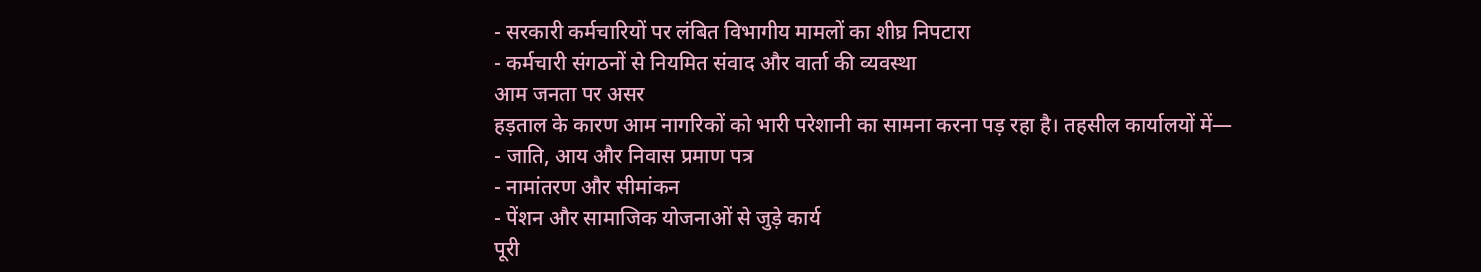- सरकारी कर्मचारियों पर लंबित विभागीय मामलों का शीघ्र निपटारा
- कर्मचारी संगठनों से नियमित संवाद और वार्ता की व्यवस्था
आम जनता पर असर
हड़ताल के कारण आम नागरिकों को भारी परेशानी का सामना करना पड़ रहा है। तहसील कार्यालयों में—
- जाति, आय और निवास प्रमाण पत्र
- नामांतरण और सीमांकन
- पेंशन और सामाजिक योजनाओं से जुड़े कार्य
पूरी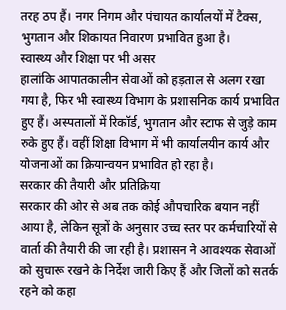तरह ठप हैं। नगर निगम और पंचायत कार्यालयों में टैक्स, भुगतान और शिकायत निवारण प्रभावित हुआ है।
स्वास्थ्य और शिक्षा पर भी असर
हालांकि आपातकालीन सेवाओं को हड़ताल से अलग रखा गया है, फिर भी स्वास्थ्य विभाग के प्रशासनिक कार्य प्रभावित हुए हैं। अस्पतालों में रिकॉर्ड, भुगतान और स्टाफ से जुड़े काम रुके हुए हैं। वहीं शिक्षा विभाग में भी कार्यालयीन कार्य और योजनाओं का क्रियान्वयन प्रभावित हो रहा है।
सरकार की तैयारी और प्रतिक्रिया
सरकार की ओर से अब तक कोई औपचारिक बयान नहीं आया है, लेकिन सूत्रों के अनुसार उच्च स्तर पर कर्मचारियों से वार्ता की तैयारी की जा रही है। प्रशासन ने आवश्यक सेवाओं को सुचारू रखने के निर्देश जारी किए हैं और जिलों को सतर्क रहने को कहा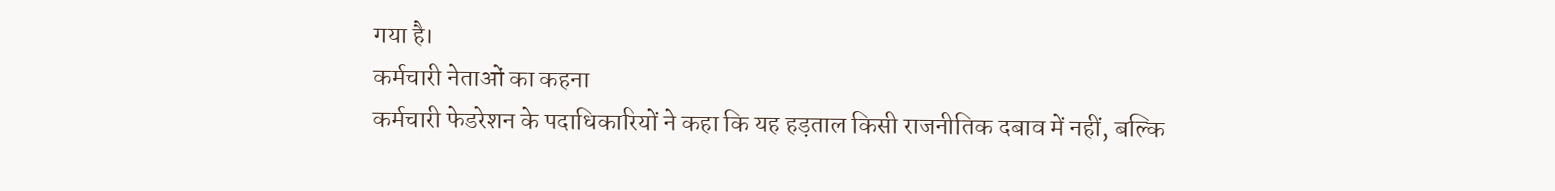गया है।
कर्मचारी नेताओं का कहना
कर्मचारी फेडरेशन के पदाधिकारियों ने कहा कि यह हड़ताल किसी राजनीतिक दबाव में नहीं, बल्कि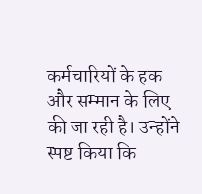कर्मचारियों के हक और सम्मान के लिए की जा रही है। उन्होंने स्पष्ट किया कि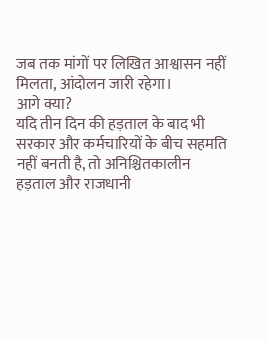जब तक मांगों पर लिखित आश्वासन नहीं मिलता, आंदोलन जारी रहेगा।
आगे क्या?
यदि तीन दिन की हड़ताल के बाद भी सरकार और कर्मचारियों के बीच सहमति नहीं बनती है, तो अनिश्चितकालीन हड़ताल और राजधानी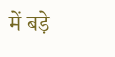में बड़े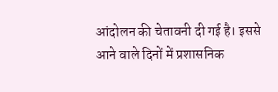आंदोलन की चेतावनी दी गई है। इससे आने वाले दिनों में प्रशासनिक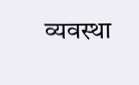व्यवस्था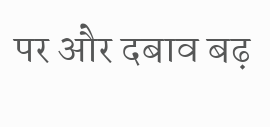पर और दबाव बढ़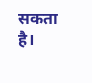सकता है।